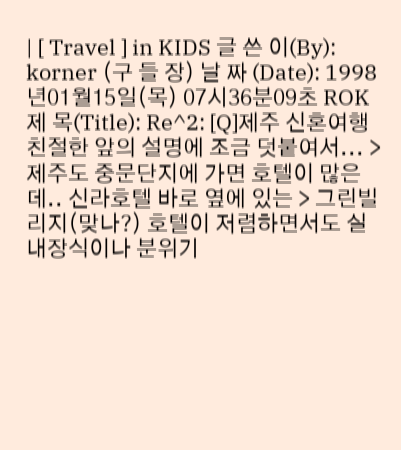| [ Travel ] in KIDS 글 쓴 이(By): korner (구 들 장) 날 짜 (Date): 1998년01월15일(목) 07시36분09초 ROK 제 목(Title): Re^2: [Q]제주 신혼여행 친절한 앞의 설명에 조금 덧붙여서... > 제주도 중문단지에 가면 호텔이 많은데.. 신라호텔 바로 옆에 있는 > 그린빌리지(맞나?) 호텔이 저렴하면서도 실내장식이나 분위기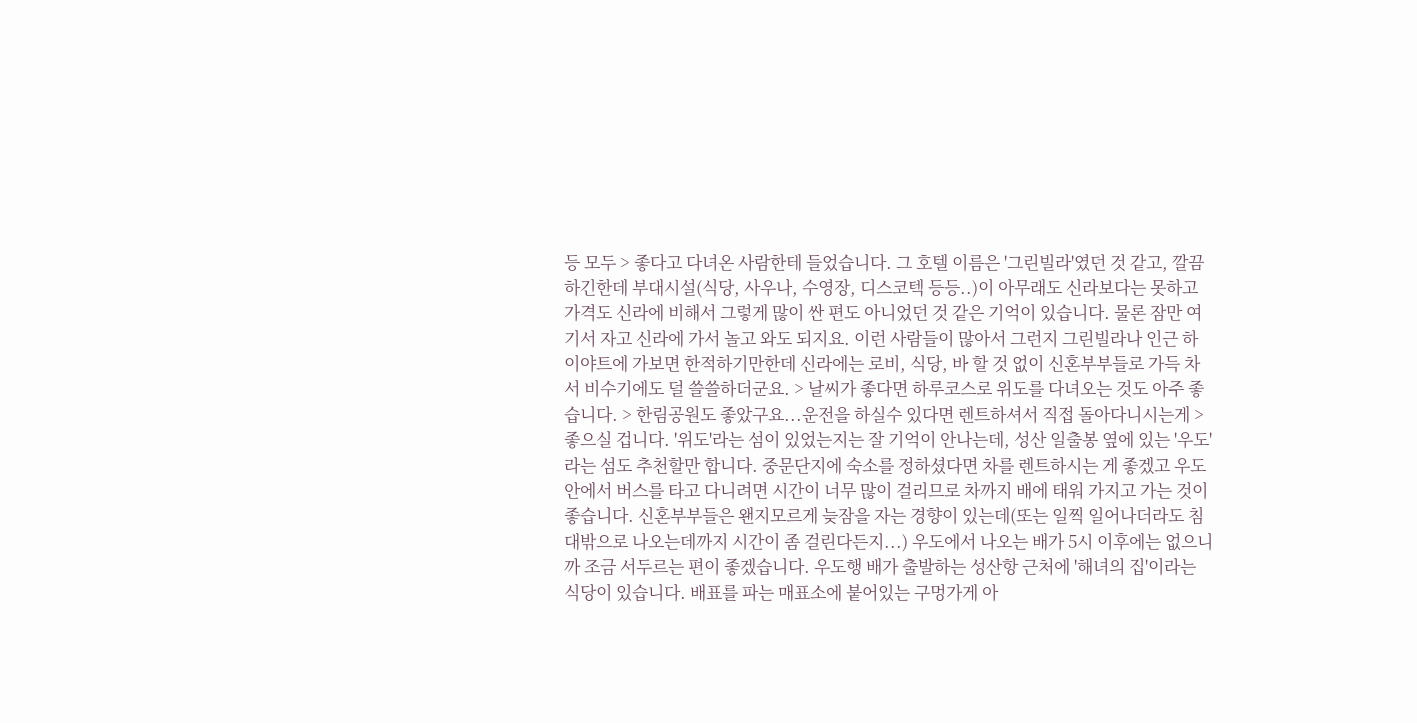등 모두 > 좋다고 다녀온 사람한테 들었습니다. 그 호텔 이름은 '그린빌라'였던 것 같고, 깔끔하긴한데 부대시설(식당, 사우나, 수영장, 디스코텍 등등..)이 아무래도 신라보다는 못하고 가격도 신라에 비해서 그렇게 많이 싼 편도 아니었던 것 같은 기억이 있습니다. 물론 잠만 여기서 자고 신라에 가서 놀고 와도 되지요. 이런 사람들이 많아서 그런지 그린빌라나 인근 하이야트에 가보면 한적하기만한데 신라에는 로비, 식당, 바 할 것 없이 신혼부부들로 가득 차서 비수기에도 덜 쓸쓸하더군요. > 날씨가 좋다면 하루코스로 위도를 다녀오는 것도 아주 좋습니다. > 한림공원도 좋았구요...운전을 하실수 있다면 렌트하셔서 직접 돌아다니시는게 > 좋으실 겁니다. '위도'라는 섬이 있었는지는 잘 기억이 안나는데, 성산 일출봉 옆에 있는 '우도'라는 섬도 추천할만 합니다. 중문단지에 숙소를 정하셨다면 차를 렌트하시는 게 좋겠고 우도안에서 버스를 타고 다니려면 시간이 너무 많이 걸리므로 차까지 배에 태워 가지고 가는 것이 좋습니다. 신혼부부들은 왠지모르게 늦잠을 자는 경향이 있는데(또는 일찍 일어나더라도 침대밖으로 나오는데까지 시간이 좀 걸린다든지...) 우도에서 나오는 배가 5시 이후에는 없으니까 조금 서두르는 편이 좋겠습니다. 우도행 배가 출발하는 성산항 근처에 '해녀의 집'이라는 식당이 있습니다. 배표를 파는 매표소에 붙어있는 구멍가게 아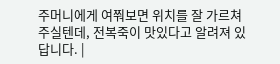주머니에게 여쭤보면 위치를 잘 가르쳐 주실텐데, 전복죽이 맛있다고 알려져 있답니다. |